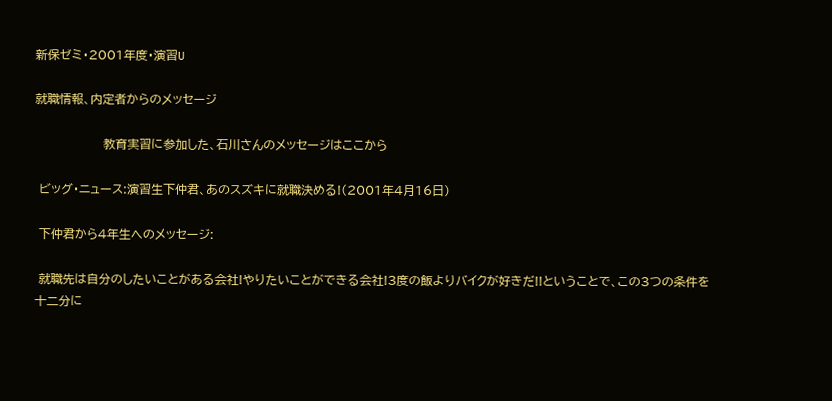新保ゼミ・2001年度・演習U

就職情報、内定者からのメッセージ

                 教育実習に参加した、石川さんのメッセージはここから

 ビッグ・ニュース:演習生下仲君、あのスズキに就職決める!(2001年4月16日)

 下仲君から4年生へのメッセージ:

 就職先は自分のしたいことがある会社!やりたいことができる会社!3度の飯よりバイクが好きだ!!ということで、この3つの条件を十二分に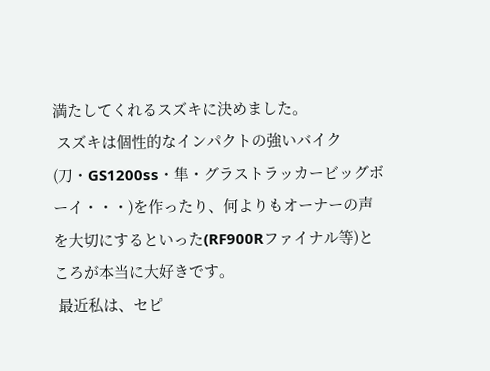満たしてくれるスズキに決めました。
 スズキは個性的なインパクトの強いバイク(刀・GS1200ss・隼・グラストラッカービッグボーイ・・・)を作ったり、何よりもオーナーの声を大切にするといった(RF900Rファイナル等)ところが本当に大好きです。
 最近私は、セピ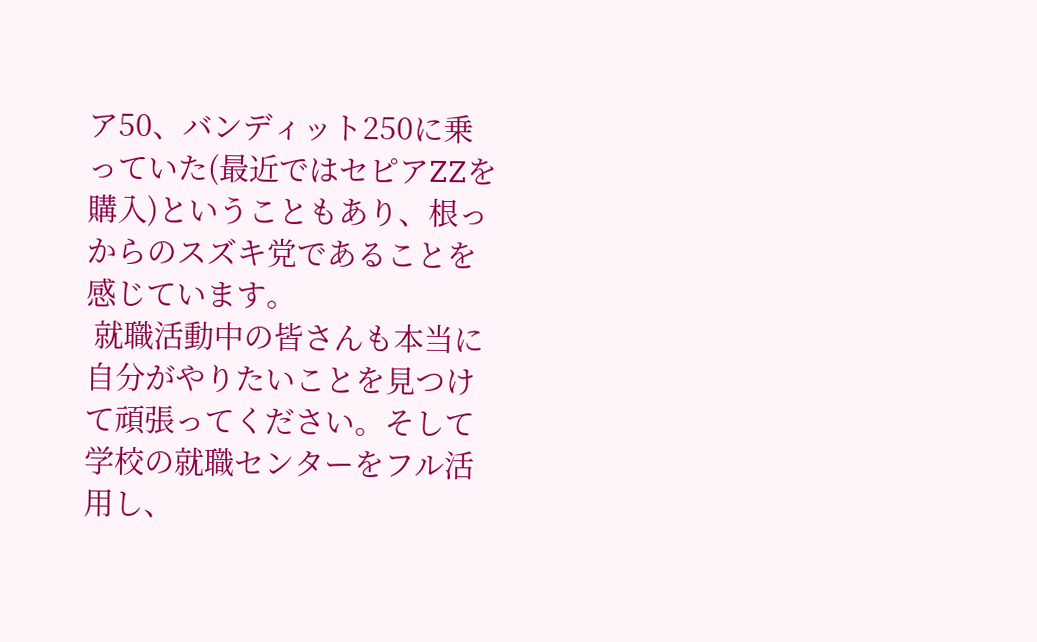ア50、バンディット250に乗っていた(最近ではセピアZZを購入)ということもあり、根っからのスズキ党であることを感じています。
 就職活動中の皆さんも本当に自分がやりたいことを見つけて頑張ってください。そして学校の就職センターをフル活用し、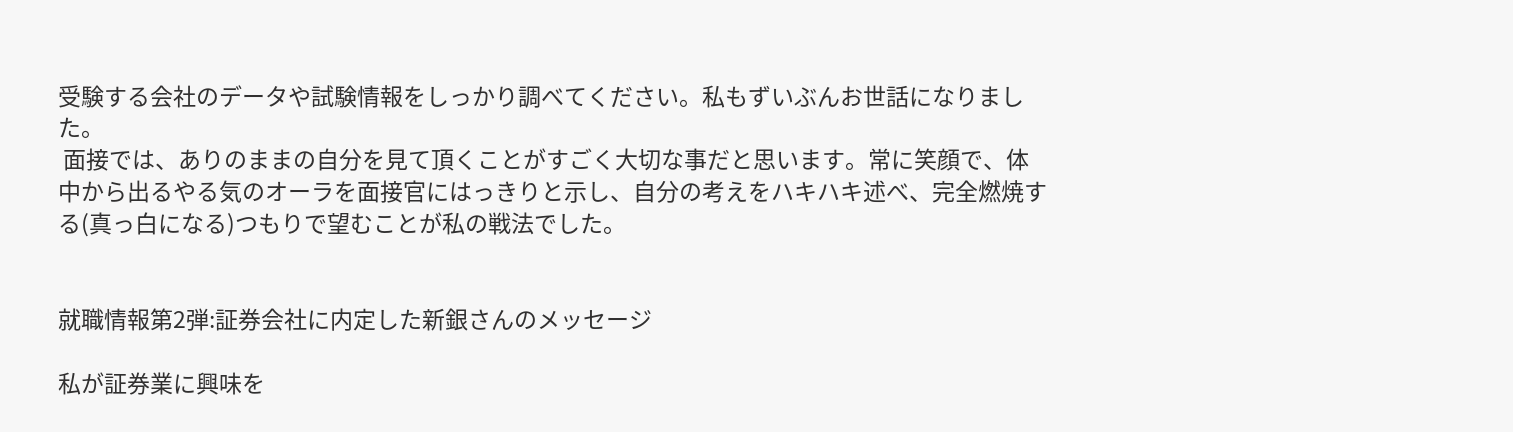受験する会社のデータや試験情報をしっかり調べてください。私もずいぶんお世話になりました。
 面接では、ありのままの自分を見て頂くことがすごく大切な事だと思います。常に笑顔で、体中から出るやる気のオーラを面接官にはっきりと示し、自分の考えをハキハキ述べ、完全燃焼する(真っ白になる)つもりで望むことが私の戦法でした。


就職情報第2弾:証券会社に内定した新銀さんのメッセージ

私が証券業に興味を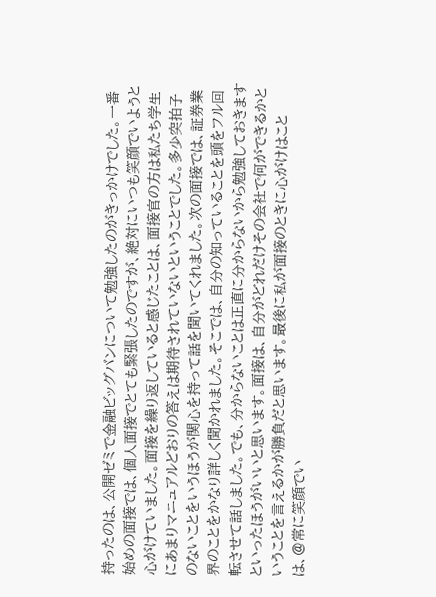持ったのは、公開ゼミで金融ビッグバンについて勉強したのがきっかけでした。一番始めの面接では、個人面接でとても緊張したのですが、絶対にいつも笑顔でいようと心がけていました。面接を繰り返していると感じたことは、面接官の方は私たち学生にあまりマニュアルどおりの答えは期待されていないということでした。多少突拍子のないことをいうほうが関心を持って話を聞いてくれました。次の面接では、証券業界のことをかなり詳しく聞かれました。そこでは、自分の知っていることを頭をフル回転させて話しました。でも、分からないことは正直に分からないから勉強しておきますといったほうがいいと思います。面接は、自分がどれだけその会社で何ができるかということを言えるかが勝負だと思います。最後に私が面接のときに心がけはことは、@常に笑顔でい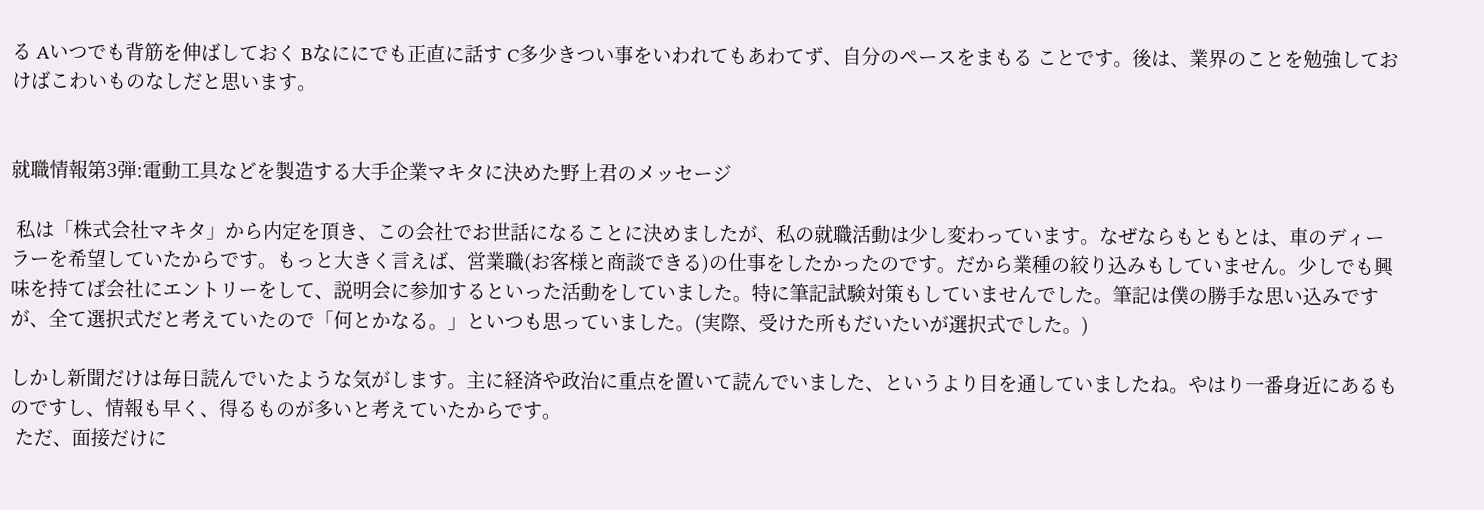る Aいつでも背筋を伸ばしておく Bなににでも正直に話す C多少きつい事をいわれてもあわてず、自分のペースをまもる ことです。後は、業界のことを勉強しておけばこわいものなしだと思います。


就職情報第3弾:電動工具などを製造する大手企業マキタに決めた野上君のメッセージ

 私は「株式会社マキタ」から内定を頂き、この会社でお世話になることに決めましたが、私の就職活動は少し変わっています。なぜならもともとは、車のディーラーを希望していたからです。もっと大きく言えば、営業職(お客様と商談できる)の仕事をしたかったのです。だから業種の絞り込みもしていません。少しでも興味を持てば会社にエントリーをして、説明会に参加するといった活動をしていました。特に筆記試験対策もしていませんでした。筆記は僕の勝手な思い込みですが、全て選択式だと考えていたので「何とかなる。」といつも思っていました。(実際、受けた所もだいたいが選択式でした。)

しかし新聞だけは毎日読んでいたような気がします。主に経済や政治に重点を置いて読んでいました、というより目を通していましたね。やはり一番身近にあるものですし、情報も早く、得るものが多いと考えていたからです。
 ただ、面接だけに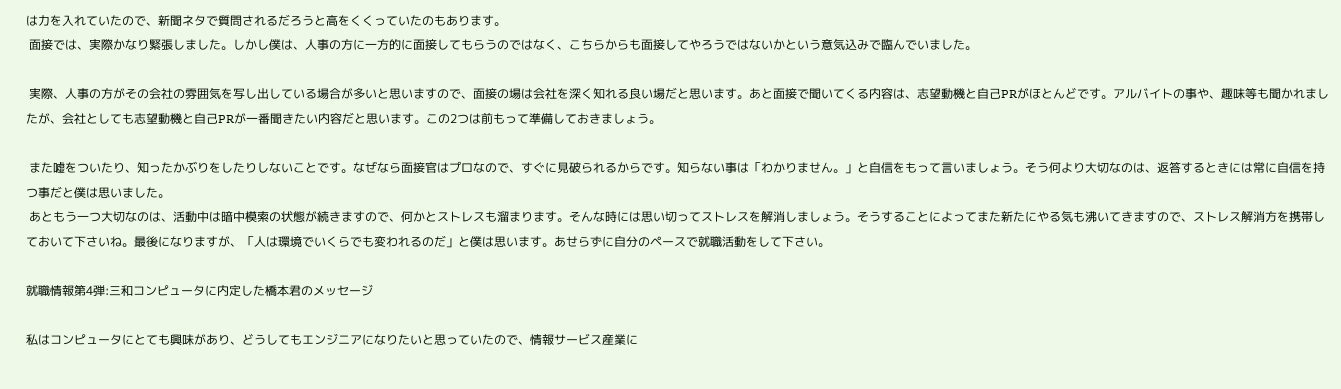は力を入れていたので、新聞ネタで質問されるだろうと高をくくっていたのもあります。
 面接では、実際かなり緊張しました。しかし僕は、人事の方に一方的に面接してもらうのではなく、こちらからも面接してやろうではないかという意気込みで臨んでいました。

 実際、人事の方がその会社の雰囲気を写し出している場合が多いと思いますので、面接の場は会社を深く知れる良い場だと思います。あと面接で聞いてくる内容は、志望動機と自己PRがほとんどです。アルバイトの事や、趣味等も聞かれましたが、会社としても志望動機と自己PRが一番聞きたい内容だと思います。この2つは前もって準備しておきましょう。

 また嘘をついたり、知ったかぶりをしたりしないことです。なぜなら面接官はプロなので、すぐに見破られるからです。知らない事は「わかりません。」と自信をもって言いましょう。そう何より大切なのは、返答するときには常に自信を持つ事だと僕は思いました。
 あともう一つ大切なのは、活動中は暗中模索の状態が続きますので、何かとストレスも溜まります。そんな時には思い切ってストレスを解消しましょう。そうすることによってまた新たにやる気も沸いてきますので、ストレス解消方を携帯しておいて下さいね。最後になりますが、「人は環境でいくらでも変われるのだ」と僕は思います。あせらずに自分のペースで就職活動をして下さい。

就職情報第4弾:三和コンピュータに内定した橋本君のメッセージ

私はコンピュータにとても興味があり、どうしてもエンジニアになりたいと思っていたので、情報サービス産業に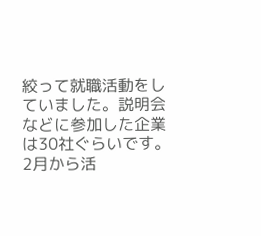絞って就職活動をしていました。説明会などに参加した企業は30社ぐらいです。2月から活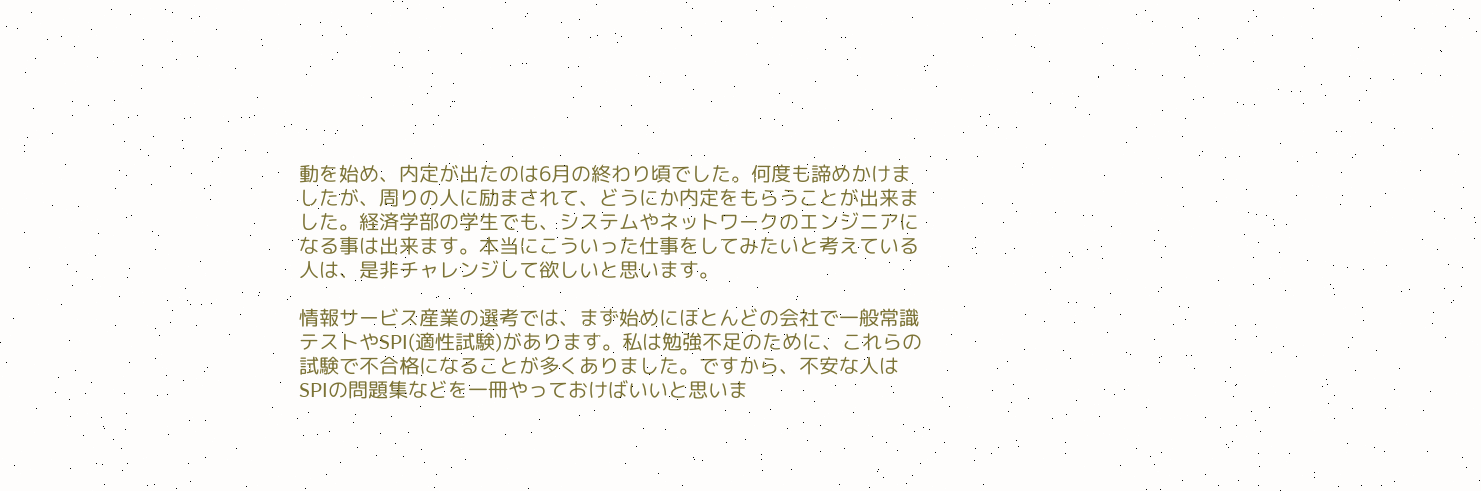動を始め、内定が出たのは6月の終わり頃でした。何度も諦めかけましたが、周りの人に励まされて、どうにか内定をもらうことが出来ました。経済学部の学生でも、システムやネットワークのエンジニアになる事は出来ます。本当にこういった仕事をしてみたいと考えている人は、是非チャレンジして欲しいと思います。

情報サービス産業の選考では、まず始めにほとんどの会社で一般常識テストやSPI(適性試験)があります。私は勉強不足のために、これらの試験で不合格になることが多くありました。ですから、不安な人はSPIの問題集などを一冊やっておけばいいと思いま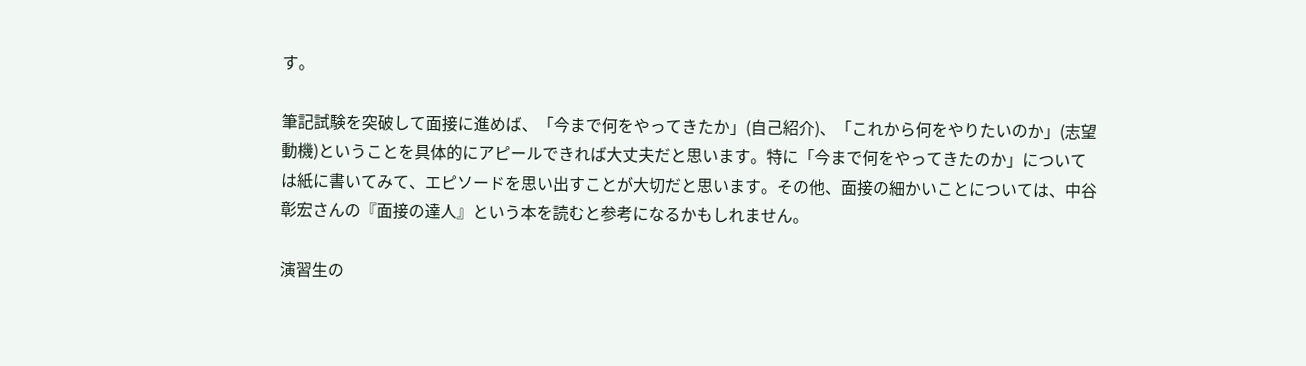す。

筆記試験を突破して面接に進めば、「今まで何をやってきたか」(自己紹介)、「これから何をやりたいのか」(志望動機)ということを具体的にアピールできれば大丈夫だと思います。特に「今まで何をやってきたのか」については紙に書いてみて、エピソードを思い出すことが大切だと思います。その他、面接の細かいことについては、中谷彰宏さんの『面接の達人』という本を読むと参考になるかもしれません。

演習生の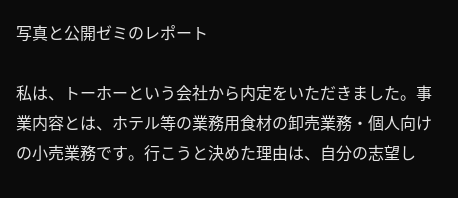写真と公開ゼミのレポート

私は、トーホーという会社から内定をいただきました。事業内容とは、ホテル等の業務用食材の卸売業務・個人向けの小売業務です。行こうと決めた理由は、自分の志望し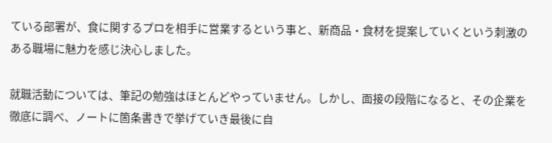ている部署が、食に関するプロを相手に営業するという事と、新商品・食材を提案していくという刺激のある職場に魅力を感じ決心しました。

就職活動については、筆記の勉強はほとんどやっていません。しかし、面接の段階になると、その企業を徹底に調べ、ノートに箇条書きで挙げていき最後に自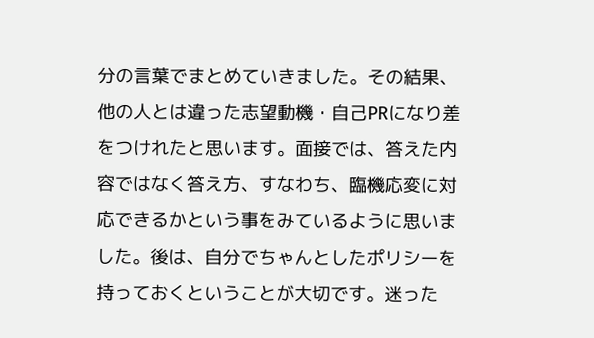分の言葉でまとめていきました。その結果、他の人とは違った志望動機・自己PRになり差をつけれたと思います。面接では、答えた内容ではなく答え方、すなわち、臨機応変に対応できるかという事をみているように思いました。後は、自分でちゃんとしたポリシーを持っておくということが大切です。迷った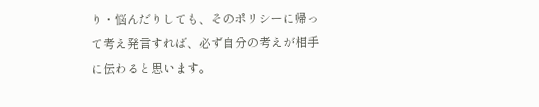り・悩んだりしても、そのポリシーに帰って考え発言すれば、必ず自分の考えが相手に伝わると思います。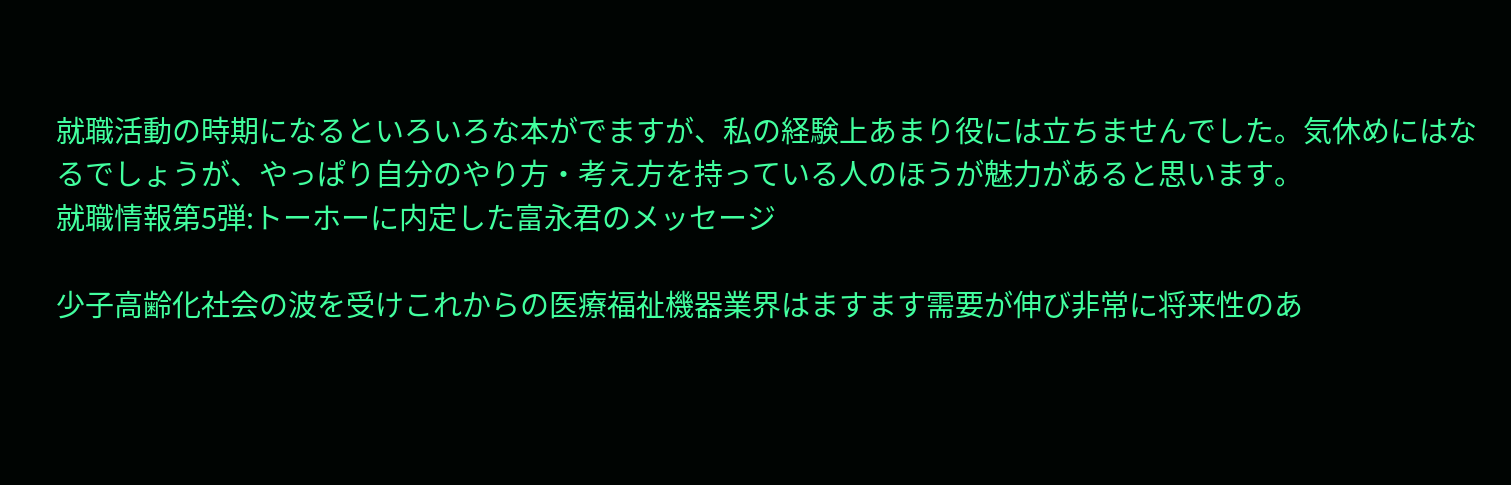就職活動の時期になるといろいろな本がでますが、私の経験上あまり役には立ちませんでした。気休めにはなるでしょうが、やっぱり自分のやり方・考え方を持っている人のほうが魅力があると思います。
就職情報第5弾:トーホーに内定した富永君のメッセージ

少子高齢化社会の波を受けこれからの医療福祉機器業界はますます需要が伸び非常に将来性のあ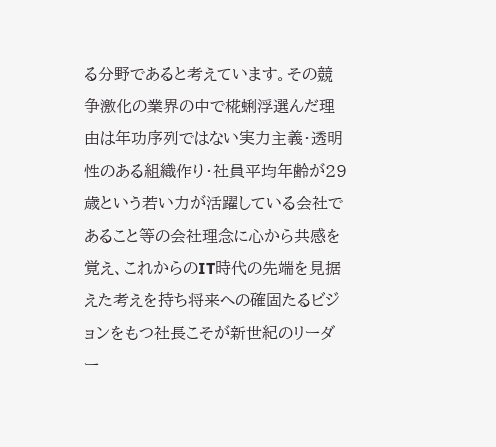る分野であると考えています。その競争激化の業界の中で椛蜊浮選んだ理由は年功序列ではない実力主義・透明性のある組織作り・社員平均年齢が29歳という若い力が活躍している会社であること等の会社理念に心から共感を覚え、これからのIT時代の先端を見据えた考えを持ち将来への確固たるビジョンをもつ社長こそが新世紀のリーダー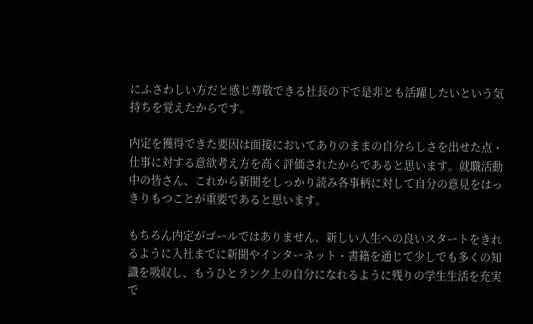にふさわしい方だと感じ尊敬できる社長の下で是非とも活躍したいという気持ちを覚えたからです。

内定を獲得できた要因は面接においてありのままの自分らしさを出せた点・仕事に対する意欲考え方を高く評価されたからであると思います。就職活動中の皆さん、これから新聞をしっかり読み各事柄に対して自分の意見をはっきりもつことが重要であると思います。

もちろん内定がゴールではありません、新しい人生への良いスタートをきれるように入社までに新聞やインターネット・書籍を通じて少しでも多くの知識を吸収し、もうひとランク上の自分になれるように残りの学生生活を充実で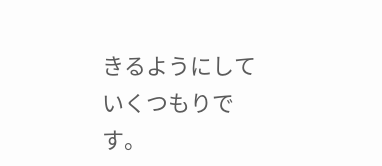きるようにしていくつもりです。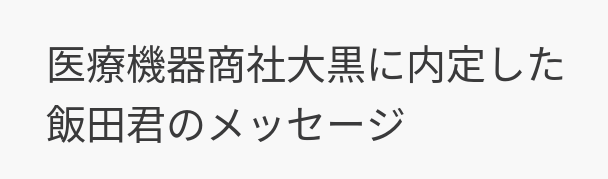医療機器商社大黒に内定した飯田君のメッセージ